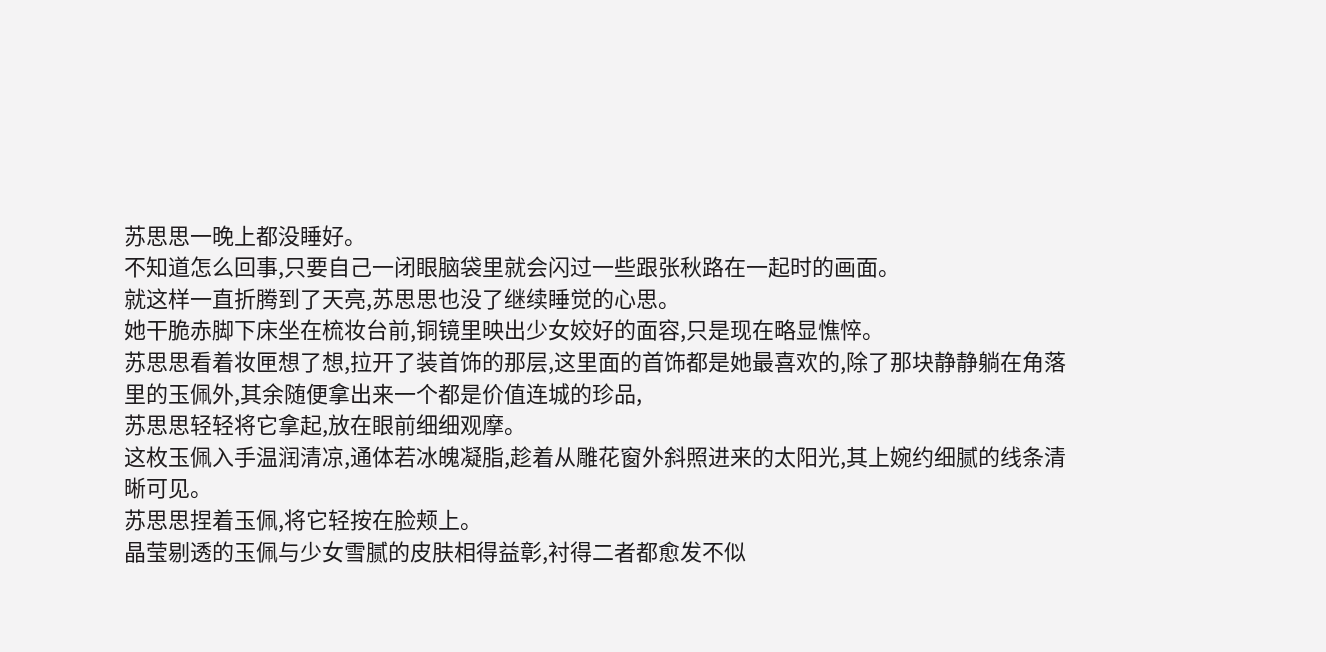苏思思一晚上都没睡好。
不知道怎么回事,只要自己一闭眼脑袋里就会闪过一些跟张秋路在一起时的画面。
就这样一直折腾到了天亮,苏思思也没了继续睡觉的心思。
她干脆赤脚下床坐在梳妆台前,铜镜里映出少女姣好的面容,只是现在略显憔悴。
苏思思看着妆匣想了想,拉开了装首饰的那层,这里面的首饰都是她最喜欢的,除了那块静静躺在角落里的玉佩外,其余随便拿出来一个都是价值连城的珍品,
苏思思轻轻将它拿起,放在眼前细细观摩。
这枚玉佩入手温润清凉,通体若冰魄凝脂,趁着从雕花窗外斜照进来的太阳光,其上婉约细腻的线条清晰可见。
苏思思捏着玉佩,将它轻按在脸颊上。
晶莹剔透的玉佩与少女雪腻的皮肤相得益彰,衬得二者都愈发不似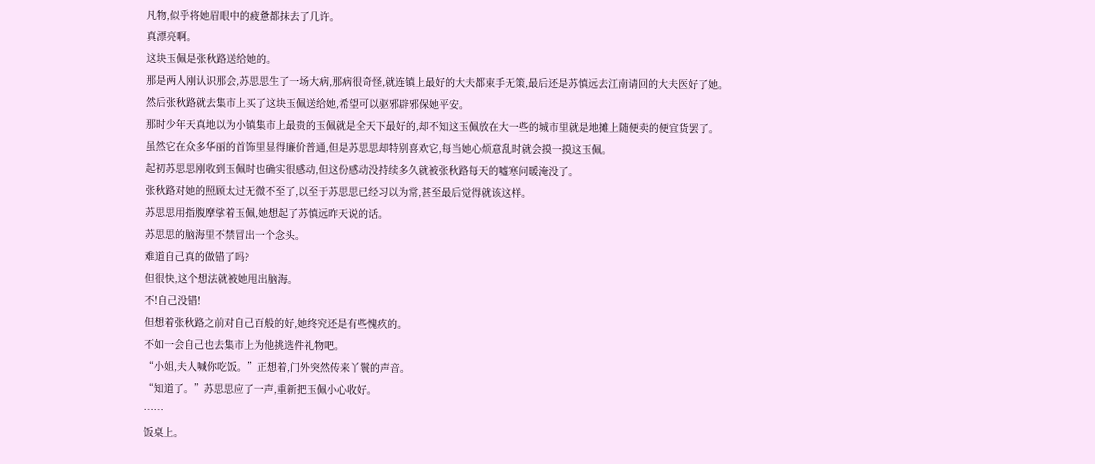凡物,似乎将她眉眼中的疲惫都抹去了几许。
真漂亮啊。
这块玉佩是张秋路送给她的。
那是两人刚认识那会,苏思思生了一场大病,那病很奇怪,就连镇上最好的大夫都束手无策,最后还是苏慎远去江南请回的大夫医好了她。
然后张秋路就去集市上买了这块玉佩送给她,希望可以驱邪辟邪保她平安。
那时少年天真地以为小镇集市上最贵的玉佩就是全天下最好的,却不知这玉佩放在大一些的城市里就是地摊上随便卖的便宜货罢了。
虽然它在众多华丽的首饰里显得廉价普通,但是苏思思却特别喜欢它,每当她心烦意乱时就会摸一摸这玉佩。
起初苏思思刚收到玉佩时也确实很感动,但这份感动没持续多久就被张秋路每天的嘘寒问暖淹没了。
张秋路对她的照顾太过无微不至了,以至于苏思思已经习以为常,甚至最后觉得就该这样。
苏思思用指腹摩挲着玉佩,她想起了苏慎远昨天说的话。
苏思思的脑海里不禁冒出一个念头。
难道自己真的做错了吗?
但很快,这个想法就被她甩出脑海。
不!自己没错!
但想着张秋路之前对自己百般的好,她终究还是有些愧疚的。
不如一会自己也去集市上为他挑选件礼物吧。
“小姐,夫人喊你吃饭。”正想着,门外突然传来丫鬟的声音。
“知道了。”苏思思应了一声,重新把玉佩小心收好。
……
饭桌上。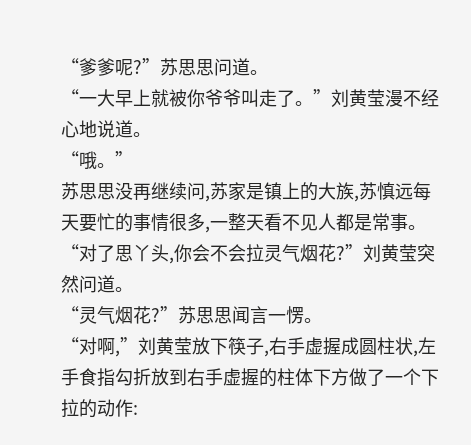“爹爹呢?”苏思思问道。
“一大早上就被你爷爷叫走了。”刘黄莹漫不经心地说道。
“哦。”
苏思思没再继续问,苏家是镇上的大族,苏慎远每天要忙的事情很多,一整天看不见人都是常事。
“对了思丫头,你会不会拉灵气烟花?”刘黄莹突然问道。
“灵气烟花?”苏思思闻言一愣。
“对啊,”刘黄莹放下筷子,右手虚握成圆柱状,左手食指勾折放到右手虚握的柱体下方做了一个下拉的动作: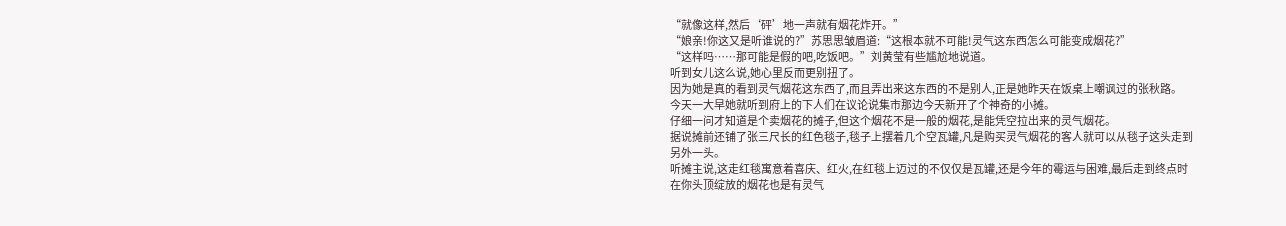“就像这样,然后‘砰’地一声就有烟花炸开。”
“娘亲!你这又是听谁说的?”苏思思皱眉道:“这根本就不可能!灵气这东西怎么可能变成烟花?”
“这样吗……那可能是假的吧,吃饭吧。”刘黄莹有些尴尬地说道。
听到女儿这么说,她心里反而更别扭了。
因为她是真的看到灵气烟花这东西了,而且弄出来这东西的不是别人,正是她昨天在饭桌上嘲讽过的张秋路。
今天一大早她就听到府上的下人们在议论说集市那边今天新开了个神奇的小摊。
仔细一问才知道是个卖烟花的摊子,但这个烟花不是一般的烟花,是能凭空拉出来的灵气烟花。
据说摊前还铺了张三尺长的红色毯子,毯子上摆着几个空瓦罐,凡是购买灵气烟花的客人就可以从毯子这头走到另外一头。
听摊主说,这走红毯寓意着喜庆、红火,在红毯上迈过的不仅仅是瓦罐,还是今年的霉运与困难,最后走到终点时在你头顶绽放的烟花也是有灵气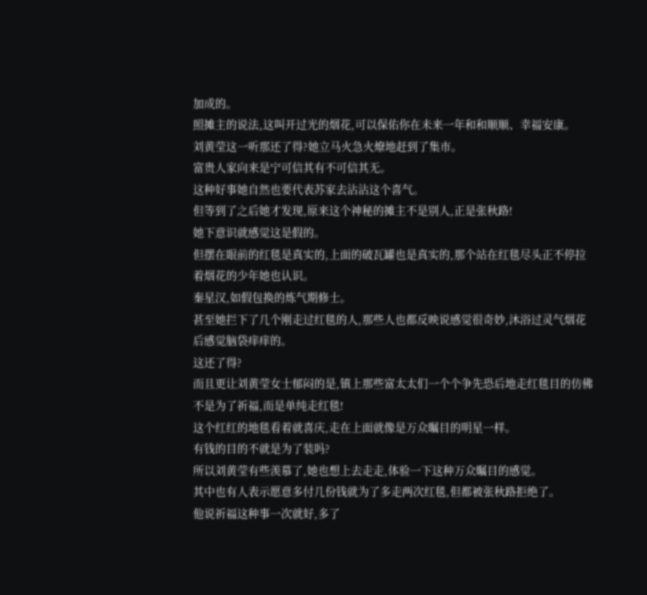加成的。
照摊主的说法,这叫开过光的烟花,可以保佑你在未来一年和和顺顺、幸福安康。
刘黄莹这一听那还了得?她立马火急火燎地赶到了集市。
富贵人家向来是宁可信其有不可信其无。
这种好事她自然也要代表苏家去沾沾这个喜气。
但等到了之后她才发现,原来这个神秘的摊主不是别人,正是张秋路!
她下意识就感觉这是假的。
但摆在眼前的红毯是真实的,上面的破瓦罐也是真实的,那个站在红毯尽头正不停拉着烟花的少年她也认识。
秦星汉,如假包换的炼气期修士。
甚至她拦下了几个刚走过红毯的人,那些人也都反映说感觉很奇妙,沐浴过灵气烟花后感觉脑袋痒痒的。
这还了得?
而且更让刘黄莹女士郁闷的是,镇上那些富太太们一个个争先恐后地走红毯目的仿佛不是为了祈福,而是单纯走红毯!
这个红红的地毯看着就喜庆,走在上面就像是万众瞩目的明星一样。
有钱的目的不就是为了装吗?
所以刘黄莹有些羡慕了,她也想上去走走,体验一下这种万众瞩目的感觉。
其中也有人表示愿意多付几份钱就为了多走两次红毯,但都被张秋路拒绝了。
他说祈福这种事一次就好,多了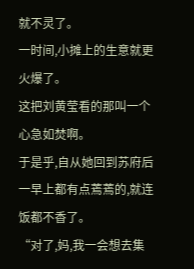就不灵了。
一时间,小摊上的生意就更火爆了。
这把刘黄莹看的那叫一个心急如焚啊。
于是乎,自从她回到苏府后一早上都有点蔫蔫的,就连饭都不香了。
“对了,妈,我一会想去集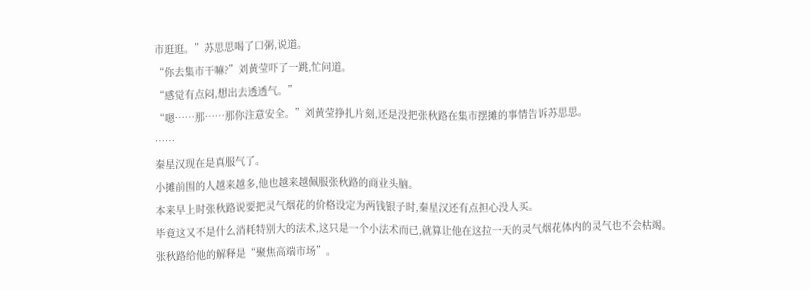市逛逛。”苏思思喝了口粥,说道。
“你去集市干嘛?”刘黄莹吓了一跳,忙问道。
“感觉有点闷,想出去透透气。”
“嗯……那……那你注意安全。”刘黄莹挣扎片刻,还是没把张秋路在集市摆摊的事情告诉苏思思。
……
秦星汉现在是真服气了。
小摊前围的人越来越多,他也越来越佩服张秋路的商业头脑。
本来早上时张秋路说要把灵气烟花的价格设定为两钱银子时,秦星汉还有点担心没人买。
毕竟这又不是什么消耗特别大的法术,这只是一个小法术而已,就算让他在这拉一天的灵气烟花体内的灵气也不会枯竭。
张秋路给他的解释是“聚焦高端市场”。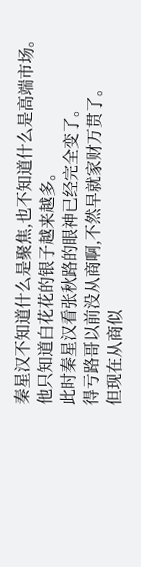秦星汉不知道什么是聚焦,也不知道什么是高端市场。
他只知道白花花的银子越来越多。
此时秦星汉看张秋路的眼神已经完全变了。
得亏路哥以前没从商啊,不然早就家财万贯了。
但现在从商似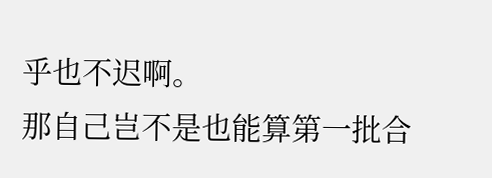乎也不迟啊。
那自己岂不是也能算第一批合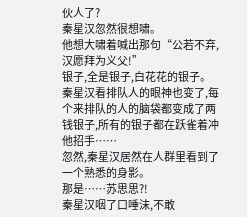伙人了?
秦星汉忽然很想啸。
他想大啸着喊出那句“公若不弃,汉愿拜为义父!”
银子,全是银子,白花花的银子。
秦星汉看排队人的眼神也变了,每个来排队的人的脑袋都变成了两钱银子,所有的银子都在跃雀着冲他招手……
忽然,秦星汉居然在人群里看到了一个熟悉的身影。
那是……苏思思?!
秦星汉咽了口唾沫,不敢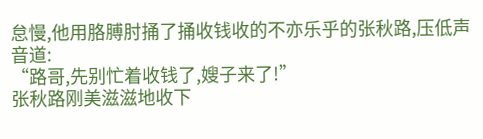怠慢,他用胳膊肘捅了捅收钱收的不亦乐乎的张秋路,压低声音道:
“路哥,先别忙着收钱了,嫂子来了!”
张秋路刚美滋滋地收下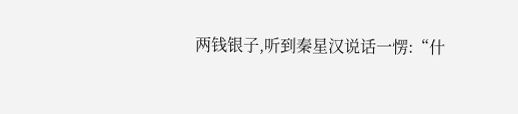两钱银子,听到秦星汉说话一愣:“什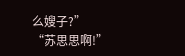么嫂子?”
“苏思思啊!”